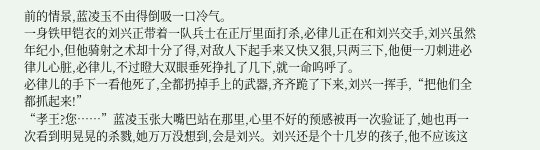前的情景,蓝凌玉不由得倒吸一口冷气。
一身铁甲铠衣的刘兴正带着一队兵士在正厅里面打杀,必律儿正在和刘兴交手,刘兴虽然年纪小,但他骑射之术却十分了得,对敌人下起手来又快又狠,只两三下,他便一刀刺进必律儿心脏,必律儿,不过瞪大双眼垂死挣扎了几下,就一命呜呼了。
必律儿的手下一看他死了,全都扔掉手上的武器,齐齐跪了下来,刘兴一挥手,“把他们全都抓起来!”
“孝王?您……”蓝凌玉张大嘴巴站在那里,心里不好的预感被再一次验证了,她也再一次看到明晃晃的杀戮,她万万没想到,会是刘兴。刘兴还是个十几岁的孩子,他不应该这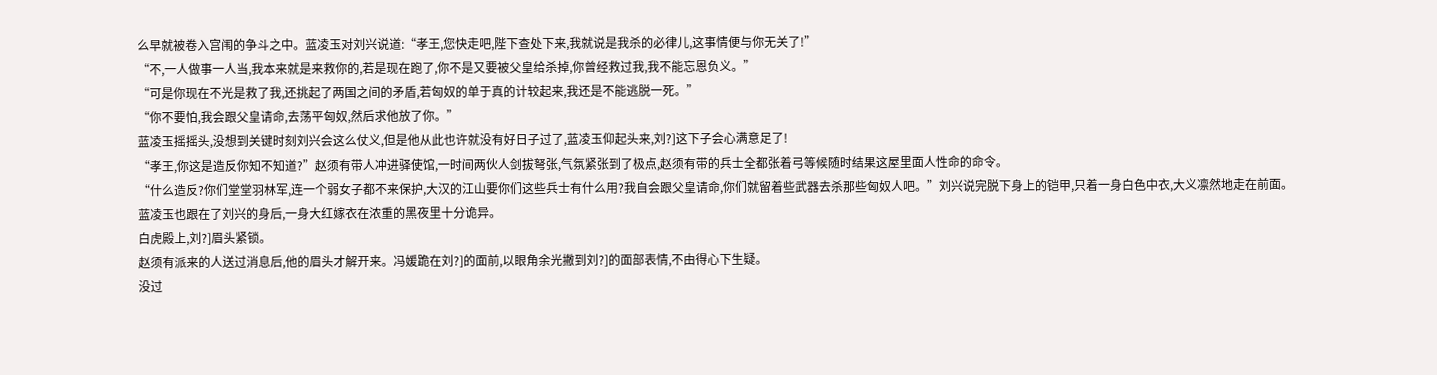么早就被卷入宫闱的争斗之中。蓝凌玉对刘兴说道:“孝王,您快走吧,陛下查处下来,我就说是我杀的必律儿,这事情便与你无关了!”
“不,一人做事一人当,我本来就是来救你的,若是现在跑了,你不是又要被父皇给杀掉,你曾经救过我,我不能忘恩负义。”
“可是你现在不光是救了我,还挑起了两国之间的矛盾,若匈奴的单于真的计较起来,我还是不能逃脱一死。”
“你不要怕,我会跟父皇请命,去荡平匈奴,然后求他放了你。”
蓝凌玉摇摇头,没想到关键时刻刘兴会这么仗义,但是他从此也许就没有好日子过了,蓝凌玉仰起头来,刘?]这下子会心满意足了!
“孝王,你这是造反你知不知道?”赵须有带人冲进驿使馆,一时间两伙人剑拔弩张,气氛紧张到了极点,赵须有带的兵士全都张着弓等候随时结果这屋里面人性命的命令。
“什么造反?你们堂堂羽林军,连一个弱女子都不来保护,大汉的江山要你们这些兵士有什么用?我自会跟父皇请命,你们就留着些武器去杀那些匈奴人吧。”刘兴说完脱下身上的铠甲,只着一身白色中衣,大义凛然地走在前面。
蓝凌玉也跟在了刘兴的身后,一身大红嫁衣在浓重的黑夜里十分诡异。
白虎殿上,刘?]眉头紧锁。
赵须有派来的人送过消息后,他的眉头才解开来。冯媛跪在刘?]的面前,以眼角余光撇到刘?]的面部表情,不由得心下生疑。
没过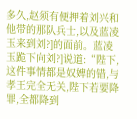多久,赵须有便押着刘兴和他带的那队兵士,以及蓝凌玉来到刘?]的面前。蓝凌玉跪下向刘?]说道:“陛下,这件事情都是奴婢的错,与孝王完全无关,陛下若要降罪,全都降到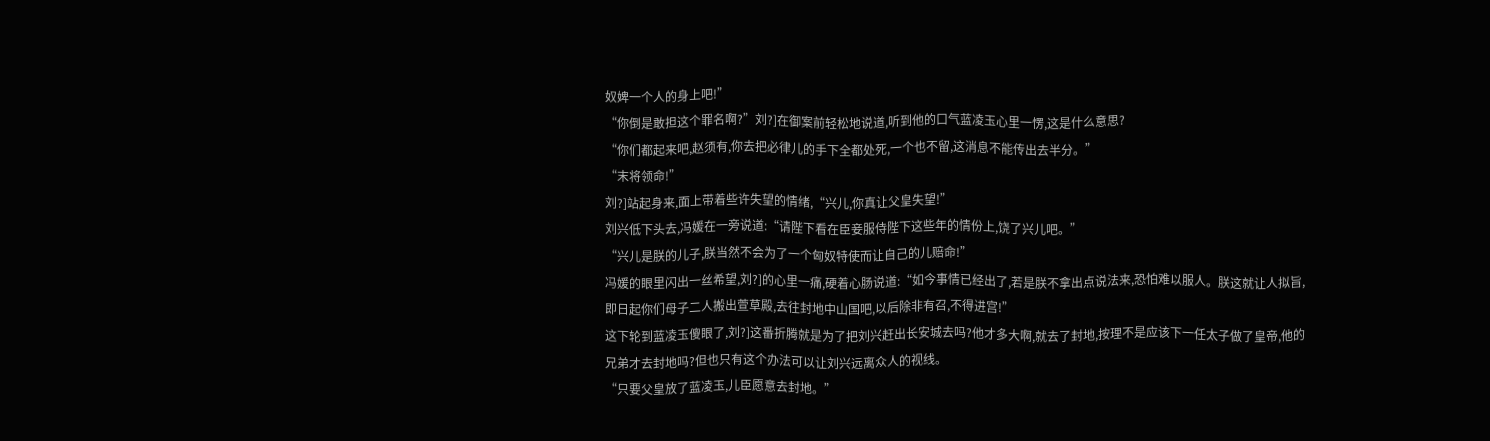奴婢一个人的身上吧!”
“你倒是敢担这个罪名啊?”刘?]在御案前轻松地说道,听到他的口气蓝凌玉心里一愣,这是什么意思?
“你们都起来吧,赵须有,你去把必律儿的手下全都处死,一个也不留,这消息不能传出去半分。”
“末将领命!”
刘?]站起身来,面上带着些许失望的情绪,“兴儿,你真让父皇失望!”
刘兴低下头去,冯媛在一旁说道:“请陛下看在臣妾服侍陛下这些年的情份上,饶了兴儿吧。”
“兴儿是朕的儿子,朕当然不会为了一个匈奴特使而让自己的儿赔命!”
冯媛的眼里闪出一丝希望,刘?]的心里一痛,硬着心肠说道:“如今事情已经出了,若是朕不拿出点说法来,恐怕难以服人。朕这就让人拟旨,即日起你们母子二人搬出萱草殿,去往封地中山国吧,以后除非有召,不得进宫!”
这下轮到蓝凌玉傻眼了,刘?]这番折腾就是为了把刘兴赶出长安城去吗?他才多大啊,就去了封地,按理不是应该下一任太子做了皇帝,他的兄弟才去封地吗?但也只有这个办法可以让刘兴远离众人的视线。
“只要父皇放了蓝凌玉,儿臣愿意去封地。”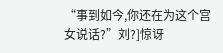“事到如今,你还在为这个宫女说话?”刘?]惊讶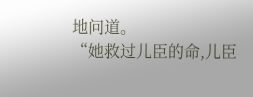地问道。
“她救过儿臣的命,儿臣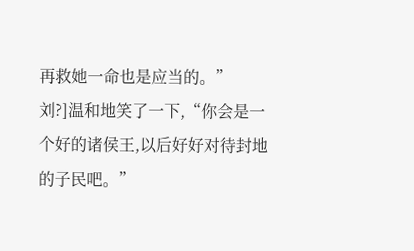再救她一命也是应当的。”
刘?]温和地笑了一下,“你会是一个好的诸侯王,以后好好对待封地的子民吧。”